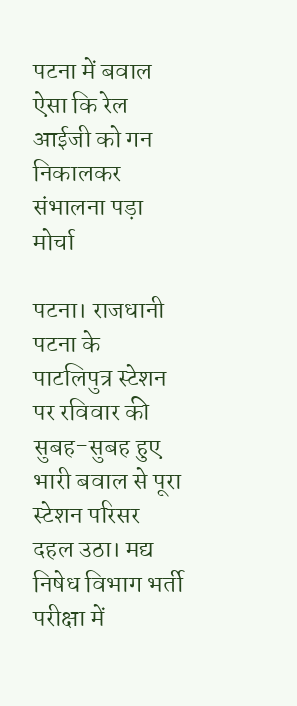पटना में बवाल ऐसा कि रेल आईजी को गन निकालकर संभालना पड़ा मोर्चा

पटना। राजधानी पटना के पाटलिपुत्र स्टेशन पर रविवार की सुबह-सुबह हुए भारी बवाल से पूरा स्टेशन परिसर दहल उठा। मद्य निषेध विभाग भर्ती परीक्षा में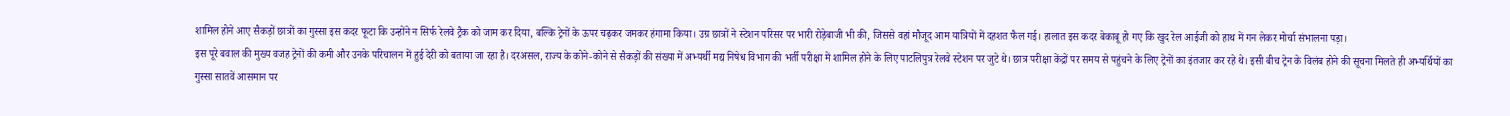शामिल होने आए सैकड़ों छात्रों का गुस्सा इस कदर फूटा कि उन्होंने न सिर्फ रेलवे ट्रैक को जाम कर दिया, बल्कि ट्रेनों के ऊपर चढ़कर जमकर हंगामा किया। उग्र छात्रों ने स्टेशन परिसर पर भारी रोड़ेबाजी भी की, जिससे वहां मौजूद आम यात्रियों में दहशत फैल गई। हालात इस कदर बेकाबू हो गए कि खुद रेल आईजी को हाथ में गन लेकर मोर्चा संभालना पड़ा।
इस पूरे बवाल की मुख्य वजह ट्रेनों की कमी और उनके परिचालन में हुई देरी को बताया जा रहा है। दरअसल, राज्य के कोने-कोने से सैकड़ों की संख्या में अभ्यर्थी मद्य निषेध विभाग की भर्ती परीक्षा में शामिल होने के लिए पाटलिपुत्र रेलवे स्टेशन पर जुटे थे। छात्र परीक्षा केंद्रों पर समय से पहुंचने के लिए ट्रेनों का इंतजार कर रहे थे। इसी बीच ट्रेन के विलंब होने की सूचना मिलते ही अभ्यर्थियों का गुस्सा सातवें आसमान पर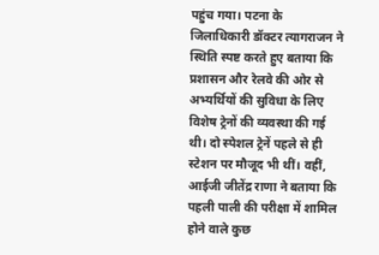पहुंच गया। पटना के जिलाधिकारी डॉक्टर त्यागराजन ने स्थिति स्पष्ट करते हुए बताया कि प्रशासन और रेलवे की ओर से अभ्यर्थियों की सुविधा के लिए विशेष ट्रेनों की व्यवस्था की गई थी। दो स्पेशल ट्रेनें पहले से ही स्टेशन पर मौजूद भी थीं। वहीं, आईजी जीतेंद्र राणा ने बताया कि पहली पाली की परीक्षा में शामिल होने वाले कुछ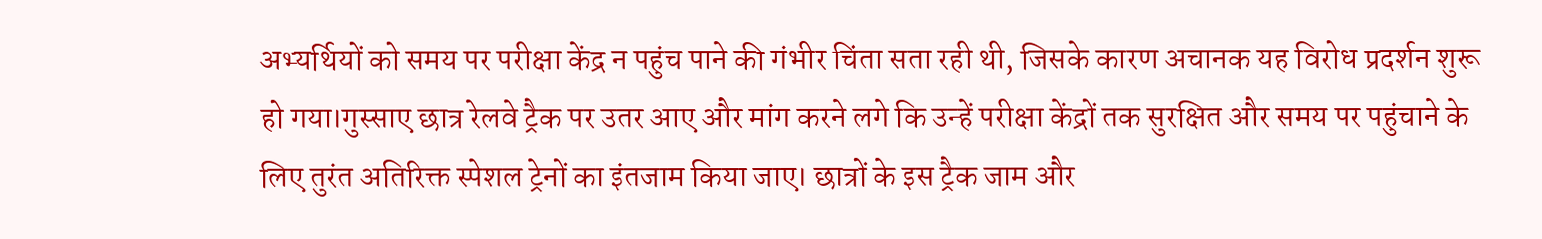अभ्यर्थियों को समय पर परीक्षा केंद्र न पहुंच पाने की गंभीर चिंता सता रही थी, जिसके कारण अचानक यह विरोध प्रदर्शन शुरू हो गया।गुस्साए छात्र रेलवे ट्रैक पर उतर आए और मांग करने लगे कि उन्हें परीक्षा केंद्रों तक सुरक्षित और समय पर पहुंचाने के लिए तुरंत अतिरिक्त स्पेशल ट्रेनों का इंतजाम किया जाए। छात्रों के इस ट्रैक जाम और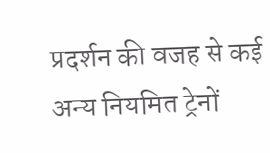प्रदर्शन की वजह से कई अन्य नियमित ट्रेनों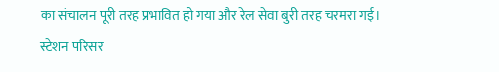का संचालन पूरी तरह प्रभावित हो गया और रेल सेवा बुरी तरह चरमरा गई। स्टेशन परिसर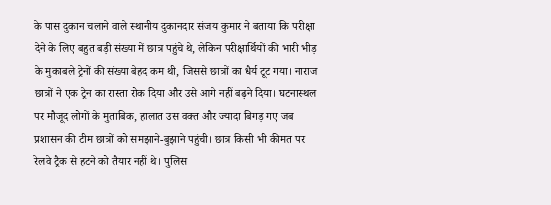के पास दुकान चलाने वाले स्थानीय दुकानदार संजय कुमार ने बताया कि परीक्षा देने के लिए बहुत बड़ी संख्या में छात्र पहुंचे थे, लेकिन परीक्षार्थियों की भारी भीड़ के मुकाबले ट्रेनों की संख्या बेहद कम थी, जिससे छात्रों का धैर्य टूट गया। नाराज छात्रों ने एक ट्रेन का रास्ता रोक दिया और उसे आगे नहीं बढ़ने दिया। घटनास्थल पर मौजूद लोगों के मुताबिक, हालात उस वक्त और ज्यादा बिगड़ गए जब प्रशासन की टीम छात्रों को समझाने-बुझाने पहुंची। छात्र किसी भी कीमत पर रेलवे ट्रैक से हटने को तैयार नहीं थे। पुलिस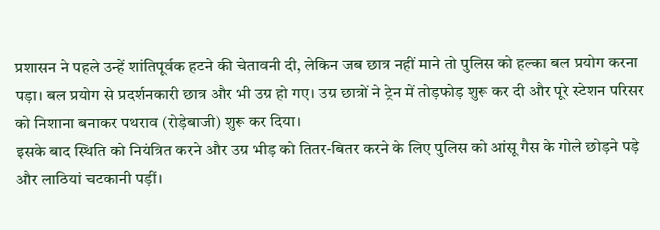प्रशासन ने पहले उन्हें शांतिपूर्वक हटने की चेतावनी दी, लेकिन जब छात्र नहीं माने तो पुलिस को हल्का बल प्रयोग करना पड़ा। बल प्रयोग से प्रदर्शनकारी छात्र और भी उग्र हो गए। उग्र छात्रों ने ट्रेन में तोड़फोड़ शुरू कर दी और पूरे स्टेशन परिसर को निशाना बनाकर पथराव (रोड़ेबाजी) शुरू कर दिया।
इसके बाद स्थिति को नियंत्रित करने और उग्र भीड़ को तितर-बितर करने के लिए पुलिस को आंसू गैस के गोले छोड़ने पड़े और लाठियां चटकानी पड़ीं।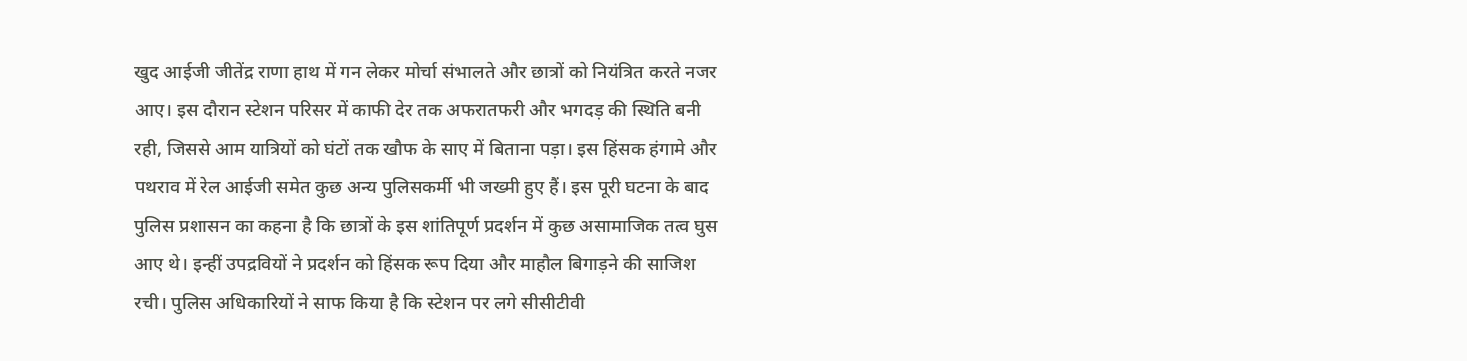खुद आईजी जीतेंद्र राणा हाथ में गन लेकर मोर्चा संभालते और छात्रों को नियंत्रित करते नजर आए। इस दौरान स्टेशन परिसर में काफी देर तक अफरातफरी और भगदड़ की स्थिति बनी रही, जिससे आम यात्रियों को घंटों तक खौफ के साए में बिताना पड़ा। इस हिंसक हंगामे और पथराव में रेल आईजी समेत कुछ अन्य पुलिसकर्मी भी जख्मी हुए हैं। इस पूरी घटना के बाद पुलिस प्रशासन का कहना है कि छात्रों के इस शांतिपूर्ण प्रदर्शन में कुछ असामाजिक तत्व घुस आए थे। इन्हीं उपद्रवियों ने प्रदर्शन को हिंसक रूप दिया और माहौल बिगाड़ने की साजिश रची। पुलिस अधिकारियों ने साफ किया है कि स्टेशन पर लगे सीसीटीवी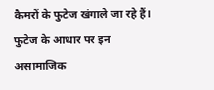कैमरों के फुटेज खंगाले जा रहे हैं। फुटेज के आधार पर इन असामाजिक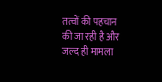तत्वों की पहचान की जा रही है और जल्द ही मामला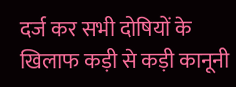दर्ज कर सभी दोषियों के खिलाफ कड़ी से कड़ी कानूनी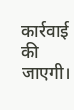कार्रवाई की जाएगी।